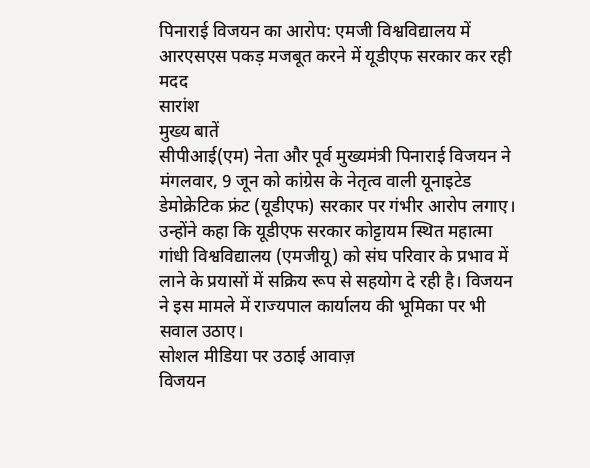पिनाराई विजयन का आरोप: एमजी विश्वविद्यालय में आरएसएस पकड़ मजबूत करने में यूडीएफ सरकार कर रही मदद
सारांश
मुख्य बातें
सीपीआई(एम) नेता और पूर्व मुख्यमंत्री पिनाराई विजयन ने मंगलवार, 9 जून को कांग्रेस के नेतृत्व वाली यूनाइटेड डेमोक्रेटिक फ्रंट (यूडीएफ) सरकार पर गंभीर आरोप लगाए। उन्होंने कहा कि यूडीएफ सरकार कोट्टायम स्थित महात्मा गांधी विश्वविद्यालय (एमजीयू) को संघ परिवार के प्रभाव में लाने के प्रयासों में सक्रिय रूप से सहयोग दे रही है। विजयन ने इस मामले में राज्यपाल कार्यालय की भूमिका पर भी सवाल उठाए।
सोशल मीडिया पर उठाई आवाज़
विजयन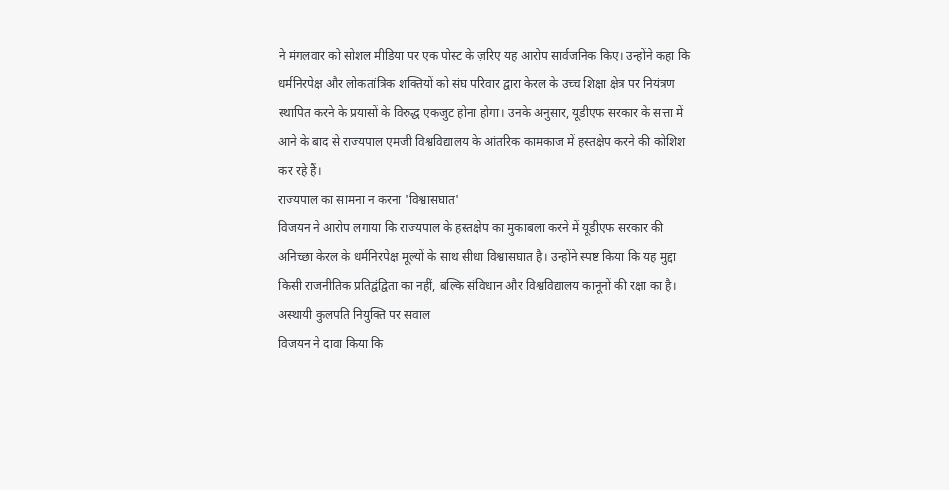ने मंगलवार को सोशल मीडिया पर एक पोस्ट के ज़रिए यह आरोप सार्वजनिक किए। उन्होंने कहा कि धर्मनिरपेक्ष और लोकतांत्रिक शक्तियों को संघ परिवार द्वारा केरल के उच्च शिक्षा क्षेत्र पर नियंत्रण स्थापित करने के प्रयासों के विरुद्ध एकजुट होना होगा। उनके अनुसार, यूडीएफ सरकार के सत्ता में आने के बाद से राज्यपाल एमजी विश्वविद्यालय के आंतरिक कामकाज में हस्तक्षेप करने की कोशिश कर रहे हैं।
राज्यपाल का सामना न करना 'विश्वासघात'
विजयन ने आरोप लगाया कि राज्यपाल के हस्तक्षेप का मुकाबला करने में यूडीएफ सरकार की अनिच्छा केरल के धर्मनिरपेक्ष मूल्यों के साथ सीधा विश्वासघात है। उन्होंने स्पष्ट किया कि यह मुद्दा किसी राजनीतिक प्रतिद्वंद्विता का नहीं, बल्कि संविधान और विश्वविद्यालय कानूनों की रक्षा का है।
अस्थायी कुलपति नियुक्ति पर सवाल
विजयन ने दावा किया कि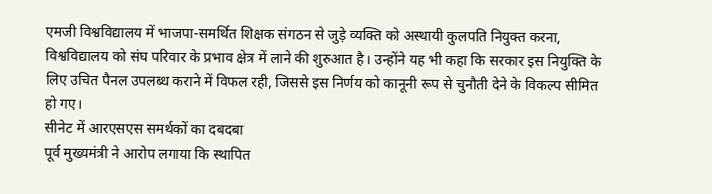एमजी विश्वविद्यालय में भाजपा-समर्थित शिक्षक संगठन से जुड़े व्यक्ति को अस्थायी कुलपति नियुक्त करना, विश्वविद्यालय को संघ परिवार के प्रभाव क्षेत्र में लाने की शुरुआत है। उन्होंने यह भी कहा कि सरकार इस नियुक्ति के लिए उचित पैनल उपलब्ध कराने में विफल रही, जिससे इस निर्णय को कानूनी रूप से चुनौती देने के विकल्प सीमित हो गए।
सीनेट में आरएसएस समर्थकों का दबदबा
पूर्व मुख्यमंत्री ने आरोप लगाया कि स्थापित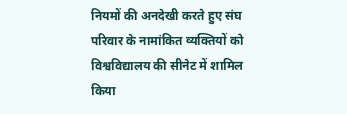नियमों की अनदेखी करते हुए संघ परिवार के नामांकित व्यक्तियों को विश्वविद्यालय की सीनेट में शामिल किया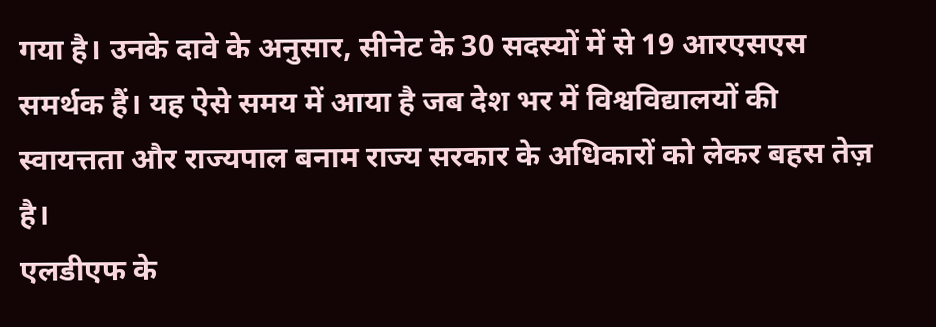गया है। उनके दावे के अनुसार, सीनेट के 30 सदस्यों में से 19 आरएसएस समर्थक हैं। यह ऐसे समय में आया है जब देश भर में विश्वविद्यालयों की स्वायत्तता और राज्यपाल बनाम राज्य सरकार के अधिकारों को लेकर बहस तेज़ है।
एलडीएफ के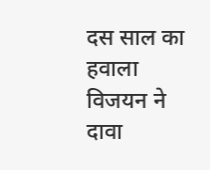दस साल का हवाला
विजयन ने दावा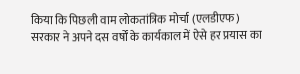किया कि पिछली वाम लोकतांत्रिक मोर्चा (एलडीएफ) सरकार ने अपने दस वर्षों के कार्यकाल में ऐसे हर प्रयास का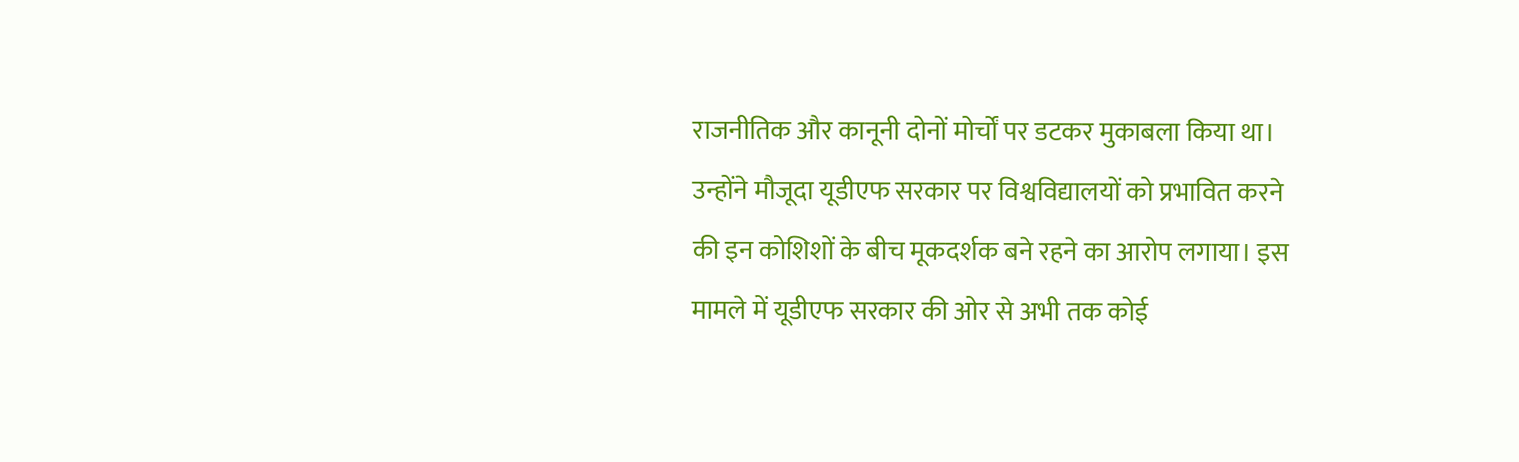राजनीतिक और कानूनी दोनों मोर्चों पर डटकर मुकाबला किया था। उन्होंने मौजूदा यूडीएफ सरकार पर विश्वविद्यालयों को प्रभावित करने की इन कोशिशों के बीच मूकदर्शक बने रहने का आरोप लगाया। इस मामले में यूडीएफ सरकार की ओर से अभी तक कोई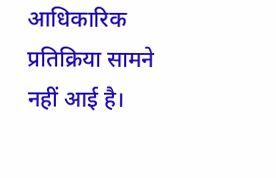आधिकारिक प्रतिक्रिया सामने नहीं आई है।